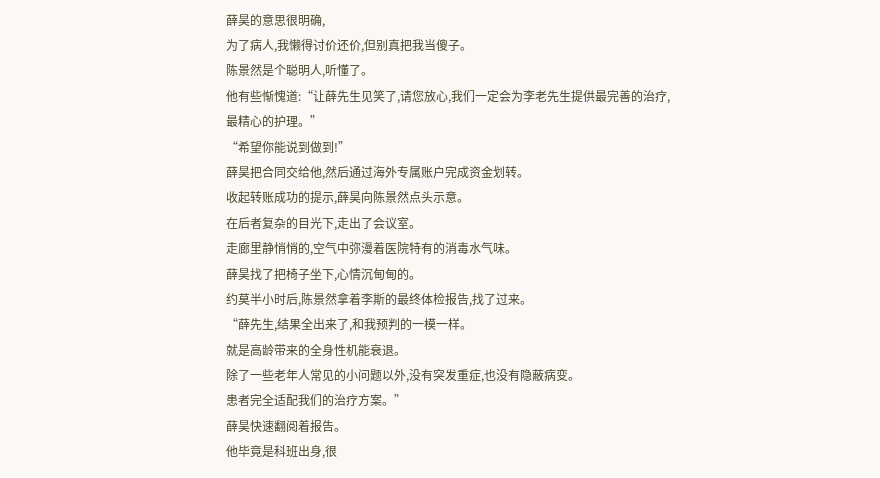薛昊的意思很明确,
为了病人,我懒得讨价还价,但别真把我当傻子。
陈景然是个聪明人,听懂了。
他有些惭愧道:“让薛先生见笑了,请您放心,我们一定会为李老先生提供最完善的治疗,最精心的护理。”
“希望你能说到做到!”
薛昊把合同交给他,然后通过海外专属账户完成资金划转。
收起转账成功的提示,薛昊向陈景然点头示意。
在后者复杂的目光下,走出了会议室。
走廊里静悄悄的,空气中弥漫着医院特有的消毒水气味。
薛昊找了把椅子坐下,心情沉甸甸的。
约莫半小时后,陈景然拿着李斯的最终体检报告,找了过来。
“薛先生,结果全出来了,和我预判的一模一样。
就是高龄带来的全身性机能衰退。
除了一些老年人常见的小问题以外,没有突发重症,也没有隐蔽病变。
患者完全适配我们的治疗方案。”
薛昊快速翻阅着报告。
他毕竟是科班出身,很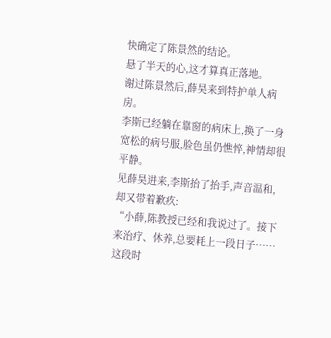快确定了陈景然的结论。
悬了半天的心,这才算真正落地。
谢过陈景然后,薛昊来到特护单人病房。
李斯已经躺在靠窗的病床上,换了一身宽松的病号服,脸色虽仍憔悴,神情却很平静。
见薛昊进来,李斯抬了抬手,声音温和,却又带着歉疚:
“小薛,陈教授已经和我说过了。接下来治疗、休养,总要耗上一段日子……这段时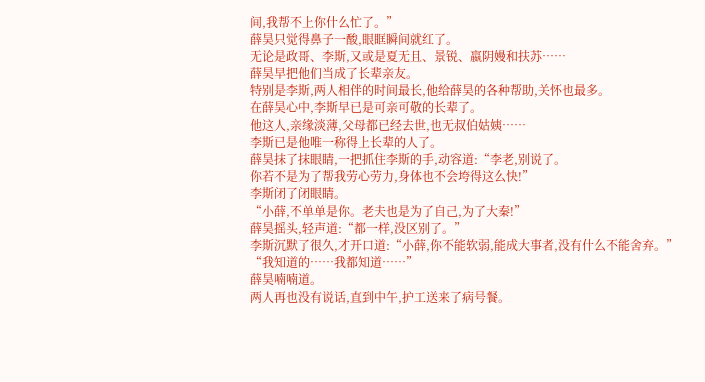间,我帮不上你什么忙了。”
薛昊只觉得鼻子一酸,眼眶瞬间就红了。
无论是政哥、李斯,又或是夏无且、景锐、嬴阴嫚和扶苏……
薛昊早把他们当成了长辈亲友。
特别是李斯,两人相伴的时间最长,他给薛昊的各种帮助,关怀也最多。
在薛昊心中,李斯早已是可亲可敬的长辈了。
他这人,亲缘淡薄,父母都已经去世,也无叔伯姑姨……
李斯已是他唯一称得上长辈的人了。
薛昊抹了抹眼睛,一把抓住李斯的手,动容道:“李老,别说了。
你若不是为了帮我劳心劳力,身体也不会垮得这么快!”
李斯闭了闭眼睛。
“小薛,不单单是你。老夫也是为了自己,为了大秦!”
薛昊摇头,轻声道:“都一样,没区别了。”
李斯沉默了很久,才开口道:“小薛,你不能软弱,能成大事者,没有什么不能舍弃。”
“我知道的……我都知道……”
薛昊喃喃道。
两人再也没有说话,直到中午,护工送来了病号餐。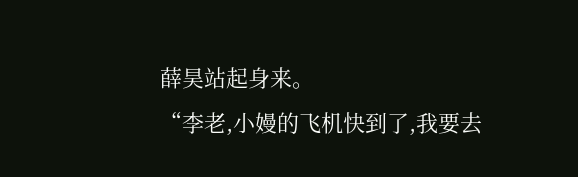薛昊站起身来。
“李老,小嫚的飞机快到了,我要去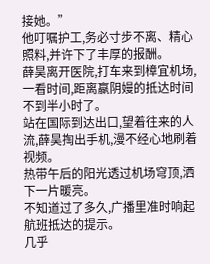接她。”
他叮嘱护工,务必寸步不离、精心照料,并许下了丰厚的报酬。
薛昊离开医院,打车来到樟宜机场,一看时间,距离嬴阴嫚的抵达时间不到半小时了。
站在国际到达出口,望着往来的人流,薛昊掏出手机,漫不经心地刷着视频。
热带午后的阳光透过机场穹顶,洒下一片暖亮。
不知道过了多久,广播里准时响起航班抵达的提示。
几乎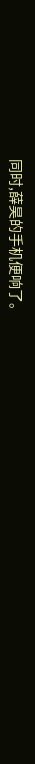同时,薛昊的手机便响了。